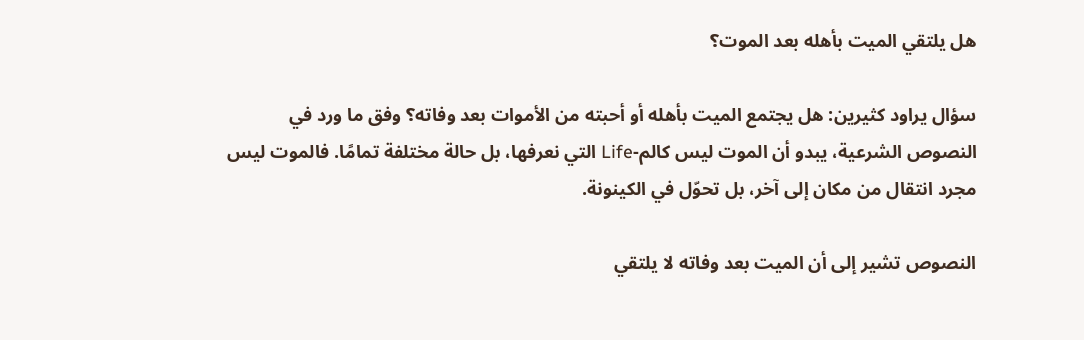هل يلتقي الميت بأهله بعد الموت؟

سؤال يراود كثيرين: هل يجتمع الميت بأهله أو أحبته من الأموات بعد وفاته؟ وفق ما ورد في النصوص الشرعية، يبدو أن الموت ليس كالم-Life التي نعرفها، بل حالة مختلفة تمامًا. فالموت ليس مجرد انتقال من مكان إلى آخر، بل تحوّل في الكينونة.

النصوص تشير إلى أن الميت بعد وفاته لا يلتقي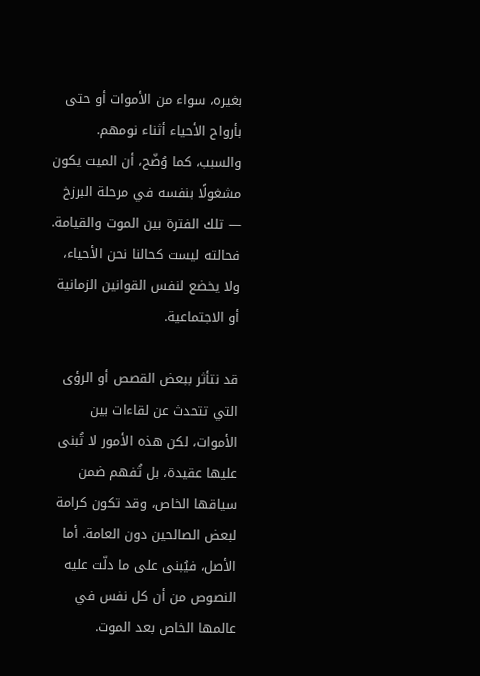بغيره، سواء من الأموات أو حتى بأرواح الأحياء أثناء نومهم. والسبب، كما وُضّح، أن الميت يكون مشغولًا بنفسه في مرحلة البرزخ — تلك الفترة بين الموت والقيامة. فحالته ليست كحالنا نحن الأحياء، ولا يخضع لنفس القوانين الزمانية أو الاجتماعية.

قد نتأثر ببعض القصص أو الرؤى التي تتحدث عن لقاءات بين الأموات، لكن هذه الأمور لا تُبنى عليها عقيدة، بل تُفهم ضمن سياقها الخاص، وقد تكون كرامة لبعض الصالحين دون العامة. أما الأصل، فيُبنى على ما دلّت عليه النصوص من أن كل نفس في عالمها الخاص بعد الموت.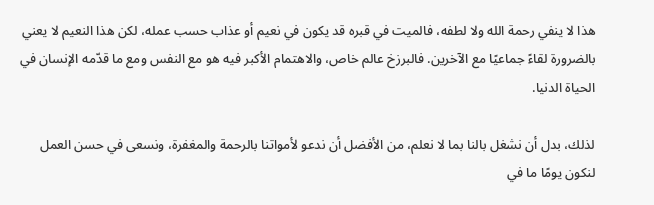هذا لا ينفي رحمة الله ولا لطفه، فالميت في قبره قد يكون في نعيم أو عذاب حسب عمله، لكن هذا النعيم لا يعني بالضرورة لقاءً جماعيًا مع الآخرين. فالبرزخ عالم خاص، والاهتمام الأكبر فيه هو مع النفس ومع ما قدّمه الإنسان في الحياة الدنيا.

لذلك، بدل أن نشغل بالنا بما لا نعلم، من الأفضل أن ندعو لأمواتنا بالرحمة والمغفرة، ونسعى في حسن العمل لنكون يومًا ما في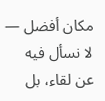مكان أفضل — لا نسأل فيه عن لقاء، بل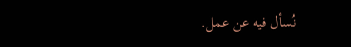نُسأل فيه عن عمل.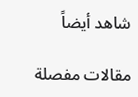شاهد أيضاً

مقالات مفصلة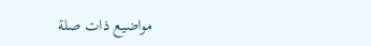مواضيع ذات صلة